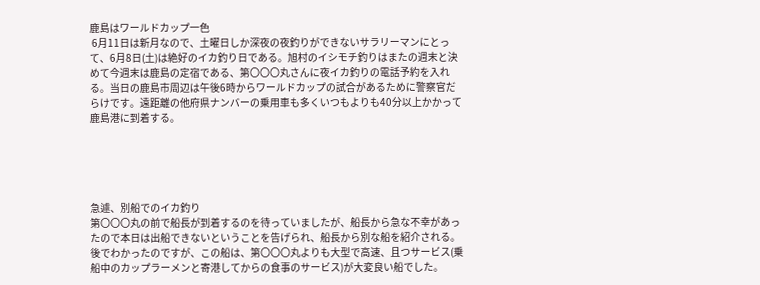鹿島はワールドカップ一色
 6月11日は新月なので、土曜日しか深夜の夜釣りができないサラリーマンにとって、6月8日(土)は絶好のイカ釣り日である。旭村のイシモチ釣りはまたの週末と決めて今週末は鹿島の定宿である、第〇〇〇丸さんに夜イカ釣りの電話予約を入れる。当日の鹿島市周辺は午後6時からワールドカップの試合があるために警察官だらけです。遠距離の他府県ナンバーの乗用車も多くいつもよりも40分以上かかって鹿島港に到着する。





急遽、別船でのイカ釣り
第〇〇〇丸の前で船長が到着するのを待っていましたが、船長から急な不幸があったので本日は出船できないということを告げられ、船長から別な船を紹介される。後でわかったのですが、この船は、第〇〇〇丸よりも大型で高速、且つサービス(乗船中のカップラーメンと寄港してからの食事のサービス)が大変良い船でした。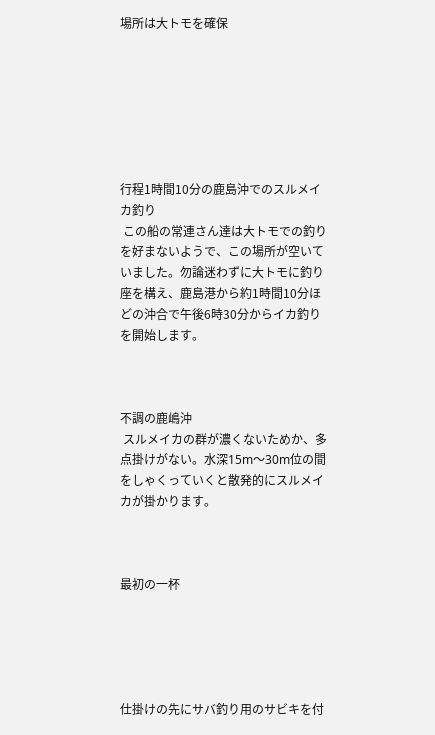場所は大トモを確保







行程1時間10分の鹿島沖でのスルメイカ釣り
 この船の常連さん達は大トモでの釣りを好まないようで、この場所が空いていました。勿論迷わずに大トモに釣り座を構え、鹿島港から約1時間10分ほどの沖合で午後6時30分からイカ釣りを開始します。



不調の鹿嶋沖
 スルメイカの群が濃くないためか、多点掛けがない。水深15m〜30m位の間をしゃくっていくと散発的にスルメイカが掛かります。



最初の一杯





仕掛けの先にサバ釣り用のサビキを付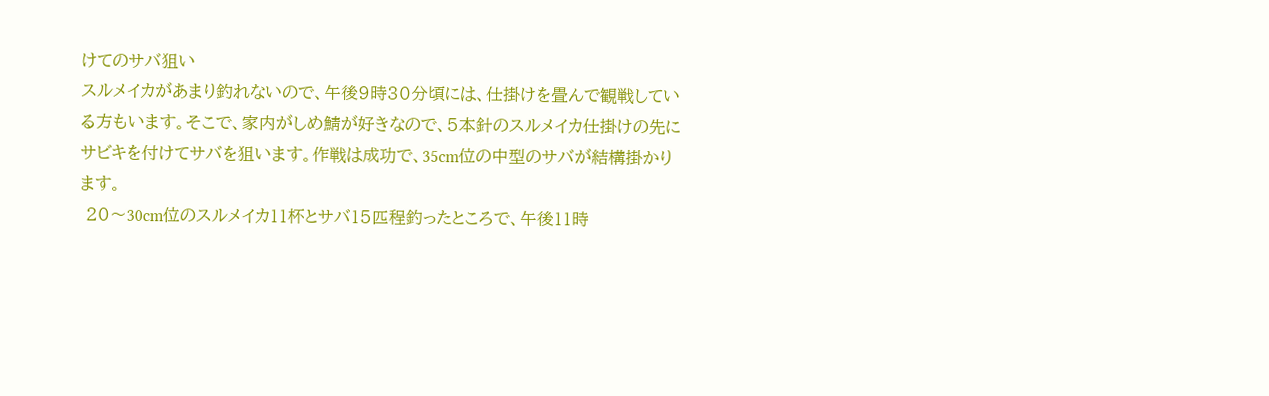けてのサバ狙い
スルメイカがあまり釣れないので、午後9時30分頃には、仕掛けを畳んで観戦している方もいます。そこで、家内がしめ鯖が好きなので、5本針のスルメイカ仕掛けの先にサビキを付けてサバを狙います。作戦は成功で、35cm位の中型のサバが結構掛かります。
 20〜30cm位のスルメイカ11杯とサバ15匹程釣ったところで、午後11時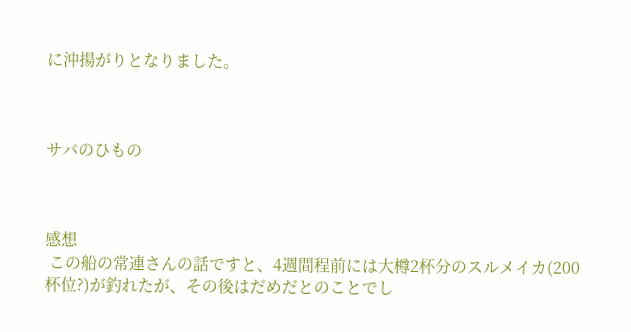に沖揚がりとなりました。



サバのひもの



感想
 この船の常連さんの話ですと、4週間程前には大樽2杯分のスルメイカ(200杯位?)が釣れたが、その後はだめだとのことでし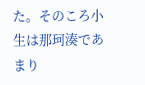た。そのころ小生は那珂湊であまり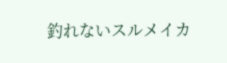釣れないスルメイカ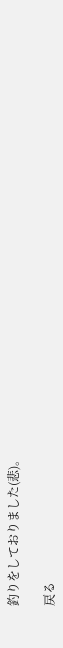釣りをしておりました(悲)。

戻る